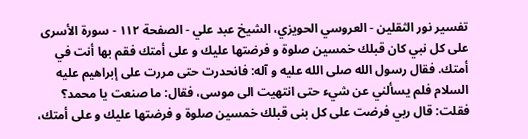تفسير نور الثقلين - العروسي الحويزي، الشيخ عبد علي - الصفحة ١١٢ - سورة الأسرى
على كل نبي كان قبلك خمسين صلوة و فرضتها عليك و على أمتك فقم بها أنت في أمتك. فقال رسول الله صلى الله عليه و آله: فانحدرت حتى مررت على إبراهيم عليه السلام فلم يسألني عن شيء حتى انتهيت الى موسى، فقال: ما صنعت يا محمد؟ فقلت: قال ربي فرضت على كل بنى قبلك خمسين صلوة و فرضتها عليك و على أمتك،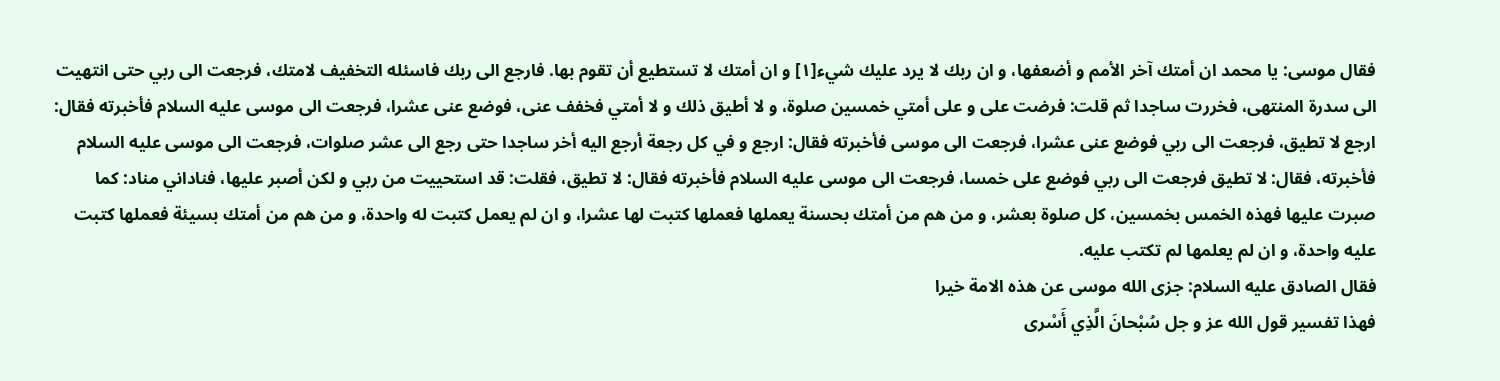فقال موسى: يا محمد ان أمتك آخر الأمم و أضعفها، و ان ربك لا يرد عليك شيء[١] و ان أمتك لا تستطيع أن تقوم بها. فارجع الى ربك فاسئله التخفيف لامتك، فرجعت الى ربي حتى انتهيت الى سدرة المنتهى، فخررت ساجدا ثم قلت: فرضت على و على أمتي خمسين صلوة، و لا أطيق ذلك و لا أمتي فخفف عنى، فوضع عنى عشرا، فرجعت الى موسى عليه السلام فأخبرته فقال: ارجع لا تطيق، فرجعت الى ربي فوضع عنى عشرا، فرجعت الى موسى فأخبرته فقال: ارجع و في كل رجعة أرجع اليه أخر ساجدا حتى رجع الى عشر صلوات، فرجعت الى موسى عليه السلام فأخبرته، فقال: لا تطيق فرجعت الى ربي فوضع على خمسا، فرجعت الى موسى عليه السلام فأخبرته فقال: لا تطيق، فقلت: قد استحييت من ربي و لكن أصبر عليها، فناداني مناد: كما صبرت عليها فهذه الخمس بخمسين، كل صلوة بعشر، و من هم من أمتك بحسنة يعملها فعملها كتبت لها عشرا، و ان لم يعمل كتبت له واحدة، و من هم من أمتك بسيئة فعملها كتبت عليه واحدة، و ان لم يعلمها لم تكتب عليه.
فقال الصادق عليه السلام: جزى الله موسى عن هذه الامة خيرا
فهذا تفسير قول الله عز و جل سُبْحانَ الَّذِي أَسْرى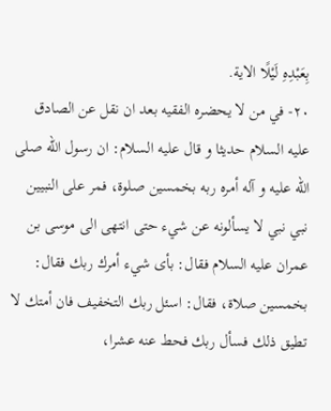بِعَبْدِهِ لَيْلًا الاية.
٢٠- في من لا يحضره الفقيه بعد ان نقل عن الصادق عليه السلام حديثا و قال عليه السلام: ان رسول الله صلى الله عليه و آله أمره ربه بخمسين صلوة، فمر على النبيين نبي نبي لا يسألونه عن شيء حتى انتهى الى موسى بن عمران عليه السلام فقال: بأى شيء أمرك ربك فقال: بخمسين صلاة، فقال: اسئل ربك التخفيف فان أمتك لا تطيق ذلك فسأل ربك فحط عنه عشرا،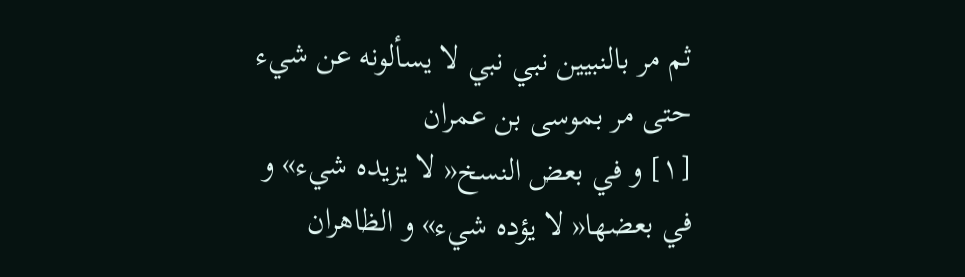ثم مر بالنبيين نبي نبي لا يسألونه عن شيء حتى مر بموسى بن عمران
[١] و في بعض النسخ« لا يزيده شيء» و في بعضها« لا يؤده شيء» و الظاهران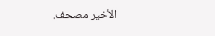الأخير مصحف.